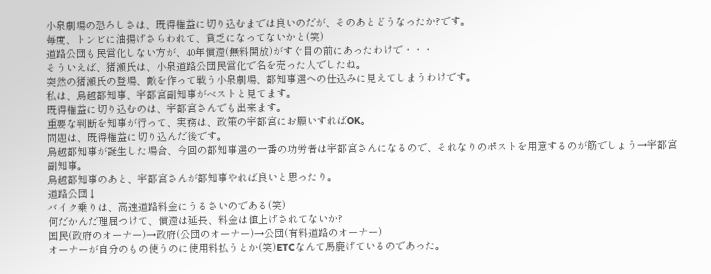小泉劇場の恐ろしさは、既得権益に切り込むまでは良いのだが、そのあとどうなったか?です。
毎度、トンビに油揚げさらわれて、貧乏になってないかと(笑)
道路公団も民営化しない方が、40年償還(無料開放)がすぐ目の前にあったわけで・・・
そういえば、猪瀬氏は、小泉道路公団民営化で名を売った人でしたね。
突然の猪瀬氏の登場、敵を作って戦う小泉劇場、都知事選への仕込みに見えてしまうわけです。
私は、鳥越都知事、宇都宮副知事がベストと見てます。
既得権益に切り込むのは、宇都宮さんでも出来ます。
重要な判断を知事が行って、実務は、政策の宇都宮にお願いすればOK。
問題は、既得権益に切り込んだ後です。
鳥越都知事が誕生した場合、今回の都知事選の一番の功労者は宇都宮さんになるので、それなりのポストを用意するのが筋でしょう→宇都宮副知事。
鳥越都知事のあと、宇都宮さんが都知事やれば良いと思ったり。
道路公団↓
バイク乗りは、高速道路料金にうるさいのである(笑)
何だかんだ理屈つけて、償還は延長、料金は値上げされてないか?
国民(政府のオーナー)→政府(公団のオーナー)→公団(有料道路のオーナー)
オーナーが自分のもの使うのに使用料払うとか(笑)ETCなんて馬鹿げているのであった。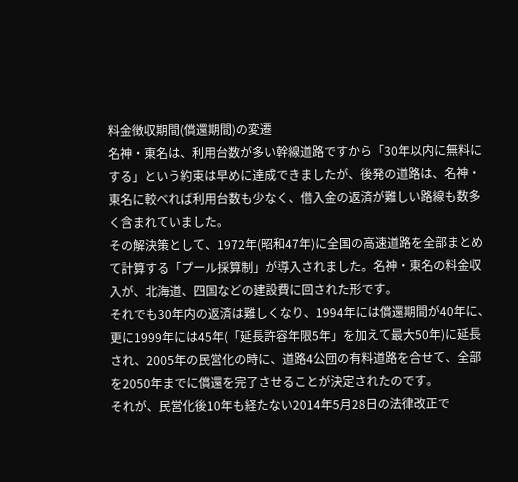料金徴収期間(償還期間)の変遷
名神・東名は、利用台数が多い幹線道路ですから「30年以内に無料にする」という約束は早めに達成できましたが、後発の道路は、名神・東名に較べれば利用台数も少なく、借入金の返済が難しい路線も数多く含まれていました。
その解決策として、1972年(昭和47年)に全国の高速道路を全部まとめて計算する「プール採算制」が導入されました。名神・東名の料金収入が、北海道、四国などの建設費に回された形です。
それでも30年内の返済は難しくなり、1994年には償還期間が40年に、更に1999年には45年(「延長許容年限5年」を加えて最大50年)に延長され、2005年の民営化の時に、道路4公団の有料道路を合せて、全部を2050年までに償還を完了させることが決定されたのです。
それが、民営化後10年も経たない2014年5月28日の法律改正で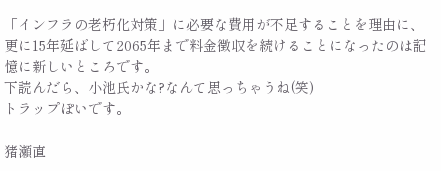「インフラの老朽化対策」に必要な費用が不足することを理由に、更に15年延ばして2065年まで料金徴収を続けることになったのは記憶に新しいところです。
下読んだら、小池氏かな?なんて思っちゃうね(笑)
トラップぽいです。

猪瀬直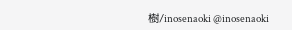樹/inosenaoki @inosenaoki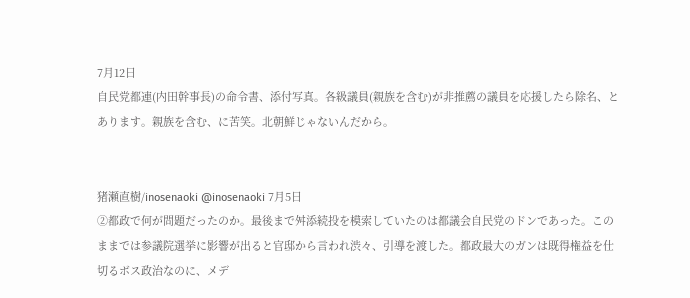7月12日
自民党都連(内田幹事長)の命令書、添付写真。各級議員(親族を含む)が非推薦の議員を応援したら除名、とあります。親族を含む、に苦笑。北朝鮮じゃないんだから。


猪瀬直樹/inosenaoki @inosenaoki 7月5日
②都政で何が問題だったのか。最後まで舛添続投を模索していたのは都議会自民党のドンであった。このままでは参議院選挙に影響が出ると官邸から言われ渋々、引導を渡した。都政最大のガンは既得権益を仕切るボス政治なのに、メデ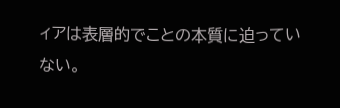ィアは表層的でことの本質に迫っていない。